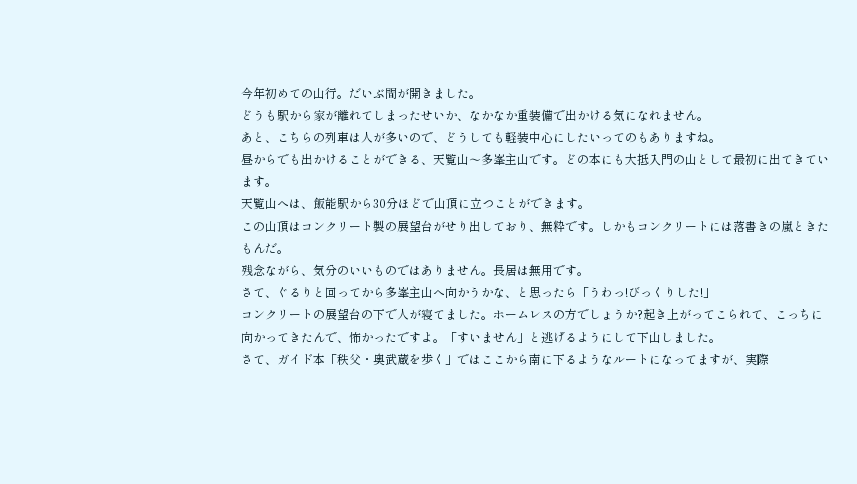今年初めての山行。だいぶ間が開きました。
どうも駅から家が離れてしまったせいか、なかなか重装備で出かける気になれません。
あと、こちらの列車は人が多いので、どうしても軽装中心にしたいってのもありますね。
昼からでも出かけることができる、天覧山〜多峯主山です。どの本にも大抵入門の山として最初に出てきています。
天覧山へは、飯能駅から30分ほどで山頂に立つことができます。
この山頂はコンクリート製の展望台がせり出しており、無粋です。しかもコンクリートには落書きの嵐ときたもんだ。
残念ながら、気分のいいものではありません。長居は無用です。
さて、ぐるりと回ってから多峯主山へ向かうかな、と思ったら「うわっ!びっくりした!」
コンクリートの展望台の下で人が寝てました。ホームレスの方でしょうか?起き上がってこられて、こっちに向かってきたんで、怖かったですよ。「すいません」と逃げるようにして下山しました。
さて、ガイド本「秩父・奥武蔵を歩く」ではここから南に下るようなルートになってますが、実際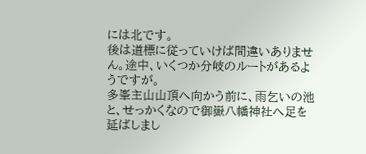には北です。
後は道標に従っていけば間違いありません。途中、いくつか分岐のルートがあるようですが。
多峯主山山頂へ向かう前に、雨乞いの池と、せっかくなので御嶽八幡神社へ足を延ばしまし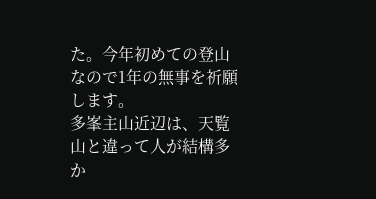た。今年初めての登山なので1年の無事を祈願します。
多峯主山近辺は、天覧山と違って人が結構多か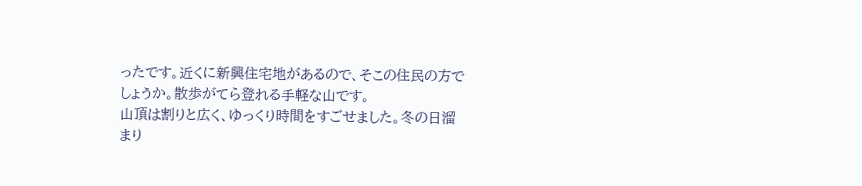ったです。近くに新興住宅地があるので、そこの住民の方でしょうか。散歩がてら登れる手軽な山です。
山頂は割りと広く、ゆっくり時間をすごせました。冬の日溜まり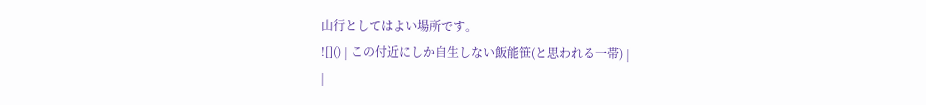山行としてはよい場所です。
![]() | この付近にしか自生しない飯能笹(と思われる一帯) |
|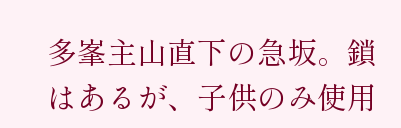多峯主山直下の急坂。鎖はあるが、子供のみ使用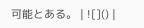可能とある。 | ![]() |